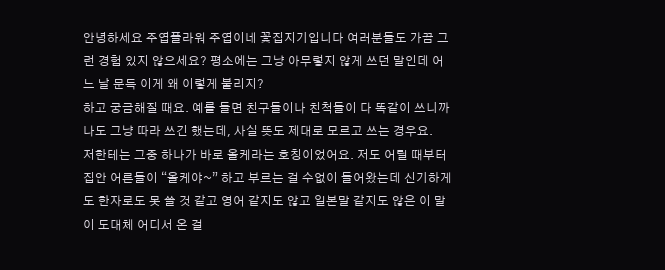안녕하세요 주엽플라워 주엽이네 꽃집지기입니다 여러분들도 가끔 그런 경험 있지 않으세요? 평소에는 그냥 아무렇지 않게 쓰던 말인데 어느 날 문득 이게 왜 이렇게 불리지?
하고 궁금해질 때요. 예를 들면 친구들이나 친척들이 다 똑같이 쓰니까 나도 그냥 따라 쓰긴 했는데, 사실 뜻도 제대로 모르고 쓰는 경우요.
저한테는 그중 하나가 바로 올케라는 호칭이었어요. 저도 어릴 때부터 집안 어른들이 “올케야~” 하고 부르는 걸 수없이 들어왔는데 신기하게도 한자로도 못 쓸 것 같고 영어 같지도 않고 일본말 같지도 않은 이 말이 도대체 어디서 온 걸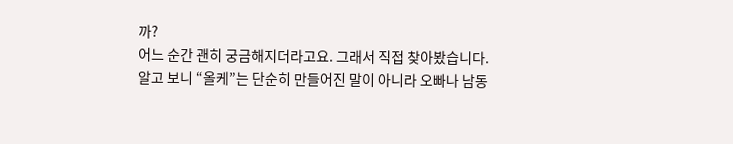까?
어느 순간 괜히 궁금해지더라고요. 그래서 직접 찾아봤습니다.
알고 보니 “올케”는 단순히 만들어진 말이 아니라 오빠나 남동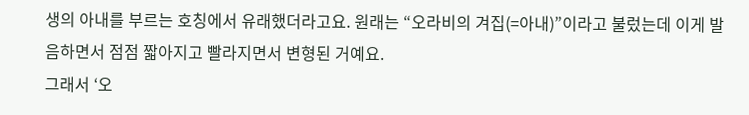생의 아내를 부르는 호칭에서 유래했더라고요. 원래는 “오라비의 겨집(=아내)”이라고 불렀는데 이게 발음하면서 점점 짧아지고 빨라지면서 변형된 거예요.
그래서 ‘오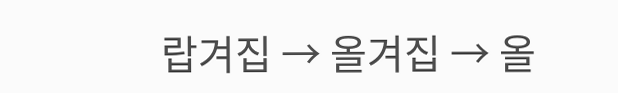랍겨집 → 올겨집 → 올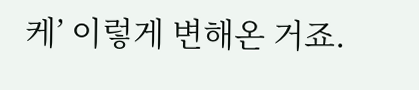케’ 이렇게 변해온 거죠.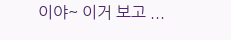이야~ 이거 보고 ...